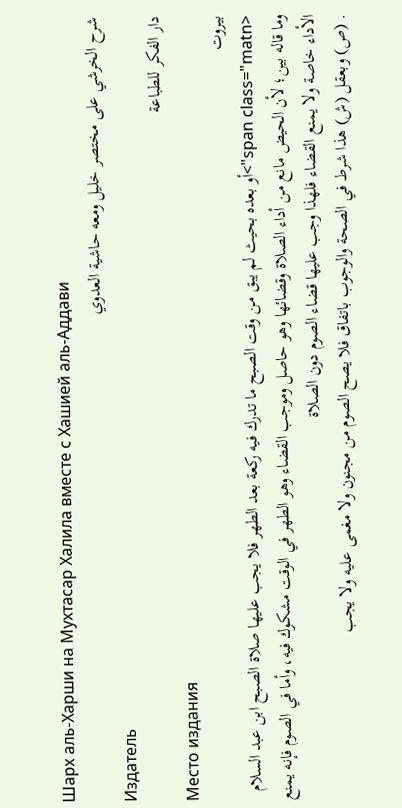Шарх аль-Харши на Мухтасар Халила вместе с Хашией аль-Аддави
شرح الخرشي على مختصر خليل ومعه حاشية العدوي
Издатель
دار الفكر للطباعة
Место издания
بيروت
<span class="matn">أو بعده بحيث لم يبق من وقت الصبح ما تدرك فيه ركعة بعد الطهر فلا يجب عليها صلاة الصبح ابن عبد السلام وما قاله بين؛ لأن الحيض مانع من أداء الصلاة وقضائها وهو حاصل وموجب القضاء وهو الطهر في الوقت مشكوك فيه، وأما في الصوم فإنه يمنع الأداء خاصة ولا يمنع القضاء فلهذا وجب عليها قضاء الصوم دون الصلاة
. (ص) وبعقل (ش) هذا شرط في الصحة والوجوب باتفاق فلا يصح الصوم من مجنون ولا مغمى عليه ولا يجب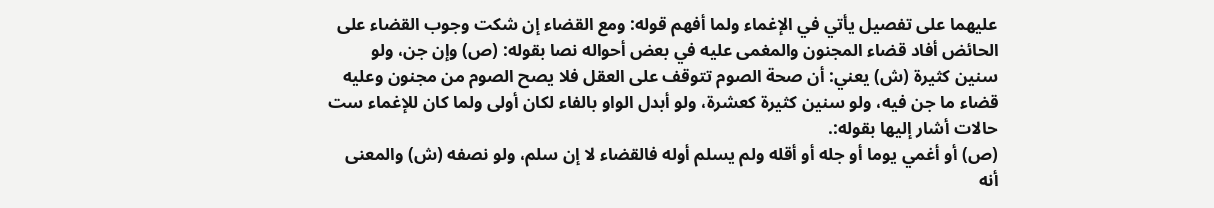عليهما على تفصيل يأتي في الإغماء ولما أفهم قوله: ومع القضاء إن شكت وجوب القضاء على الحائض أفاد قضاء المجنون والمغمى عليه في بعض أحواله نصا بقوله: (ص) وإن جن، ولو سنين كثيرة (ش) يعني: أن صحة الصوم تتوقف على العقل فلا يصح الصوم من مجنون وعليه قضاء ما جن فيه، ولو سنين كثيرة كعشرة، ولو أبدل الواو بالفاء لكان أولى ولما كان للإغماء ست حالات أشار إليها بقوله:.
(ص) أو أغمي يوما أو جله أو أقله ولم يسلم أوله فالقضاء لا إن سلم، ولو نصفه (ش) والمعنى أنه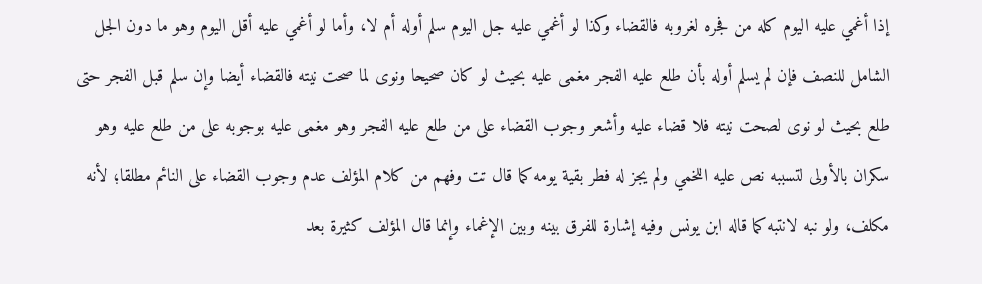إذا أغمي عليه اليوم كله من فجره لغروبه فالقضاء وكذا لو أغمي عليه جل اليوم سلم أوله أم لا، وأما لو أغمي عليه أقل اليوم وهو ما دون الجل الشامل للنصف فإن لم يسلم أوله بأن طلع عليه الفجر مغمى عليه بحيث لو كان صحيحا ونوى لما صحت نيته فالقضاء أيضا وإن سلم قبل الفجر حتى طلع بحيث لو نوى لصحت نيته فلا قضاء عليه وأشعر وجوب القضاء على من طلع عليه الفجر وهو مغمى عليه بوجوبه على من طلع عليه وهو سكران بالأولى لتسببه نص عليه اللخمي ولم يجز له فطر بقية يومه كما قال تت وفهم من كلام المؤلف عدم وجوب القضاء على النائم مطلقا؛ لأنه مكلف، ولو نبه لانتبه كما قاله ابن يونس وفيه إشارة للفرق بينه وبين الإغماء وإنما قال المؤلف كثيرة بعد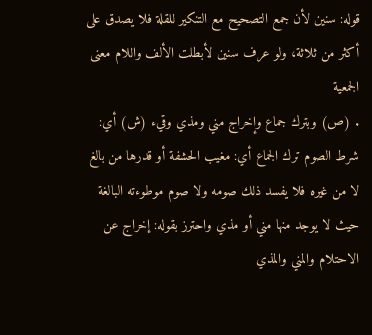قوله: سنين لأن جمع التصحيح مع التنكير للقلة فلا يصدق على أكثر من ثلاثة، ولو عرف سنين لأبطلت الألف واللام معنى الجمعية
. (ص) وبترك جماع وإخراج مني ومذي وقيء (ش) أي: شرط الصوم ترك الجماع أي: مغيب الحشفة أو قدرها من بالغ لا من غيره فلا يفسد ذلك صومه ولا صوم موطوءته البالغة حيث لا يوجد منها مني أو مذي واحترز بقوله: إخراج عن الاحتلام والمني والمذي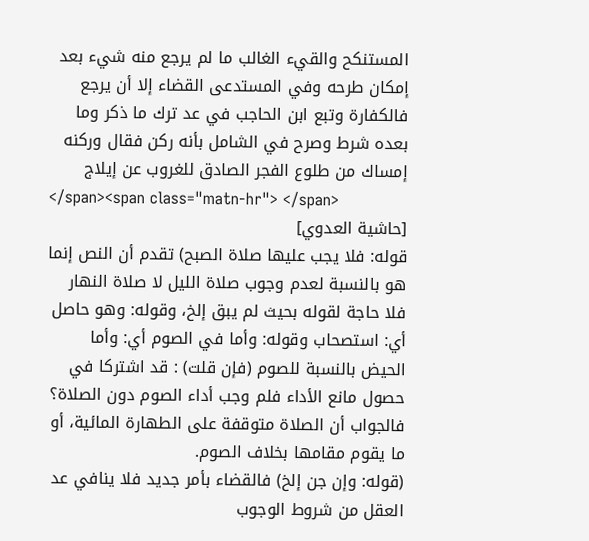المستنكح والقيء الغالب ما لم يرجع منه شيء بعد إمكان طرحه وفي المستدعى القضاء إلا أن يرجع فالكفارة وتبع ابن الحاجب في عد ترك ما ذكر وما بعده شرط وصرح في الشامل بأنه ركن فقال وركنه إمساك من طلوع الفجر الصادق للغروب عن إيلاج
</span><span class="matn-hr"> </span>
[حاشية العدوي]
قوله: فلا يجب عليها صلاة الصبح) تقدم أن النص إنما هو بالنسبة لعدم وجوب صلاة الليل لا صلاة النهار فلا حاجة لقوله بحيث لم يبق إلخ، وقوله: وهو حاصل أي: استصحاب وقوله: وأما في الصوم أي: وأما الحيض بالنسبة للصوم (فإن قلت) : قد اشتركا في حصول مانع الأداء فلم وجب أداء الصوم دون الصلاة؟ فالجواب أن الصلاة متوقفة على الطهارة المائية، أو ما يقوم مقامها بخلاف الصوم.
(قوله: وإن جن إلخ) فالقضاء بأمر جديد فلا ينافي عد العقل من شروط الوجوب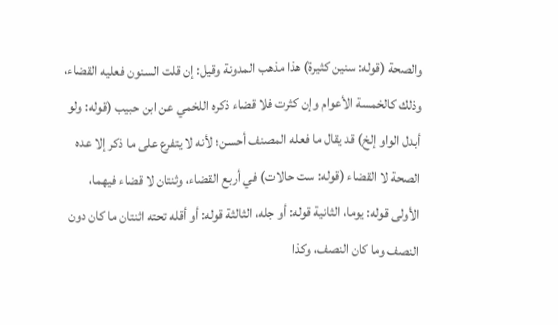والصحة (قوله: سنين كثيرة) هذا مذهب المدونة وقيل: إن قلت السنون فعليه القضاء، وذلك كالخمسة الأعوام وإن كثرت فلا قضاء ذكره اللخمي عن ابن حبيب (قوله: ولو أبدل الواو إلخ) قد يقال ما فعله المصنف أحسن؛ لأنه لا يتفرع على ما ذكر إلا عده الصحة لا القضاء (قوله: ست حالات) في أربع القضاء، وثنتان لا قضاء فيهما، الأولى قوله: يوما، الثانية قوله: أو جله، الثالثة قوله: أو أقله تحته اثنتان ما كان دون النصف وما كان النصف، وكذا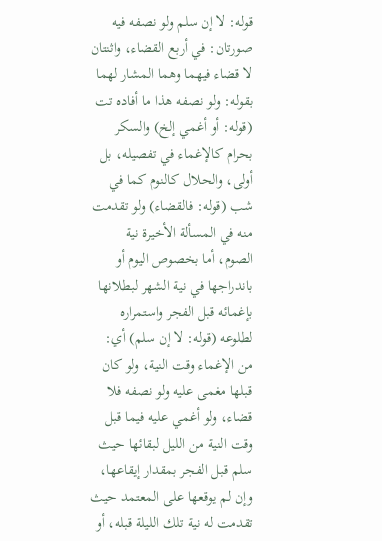قوله: لا إن سلم ولو نصفه فيه صورتان: في أربع القضاء، واثنتان لا قضاء فيهما وهما المشار لهما بقوله: ولو نصفه هذا ما أفاده تت (قوله: أو أغمي إلخ) والسكر بحرام كالإغماء في تفصيله، بل أولى، والحلال كالنوم كما في شب (قوله: فالقضاء) ولو تقدمت منه في المسألة الأخيرة نية الصوم، أما بخصوص اليوم أو باندراجها في نية الشهر لبطلانها بإغمائه قبل الفجر واستمراره لطلوعه (قوله: لا إن سلم) أي: من الإغماء وقت النية، ولو كان قبلها مغمى عليه ولو نصفه فلا قضاء، ولو أغمي عليه فيما قبل وقت النية من الليل لبقائها حيث سلم قبل الفجر بمقدار إيقاعها، وإن لم يوقعها على المعتمد حيث تقدمت له نية تلك الليلة قبله، أو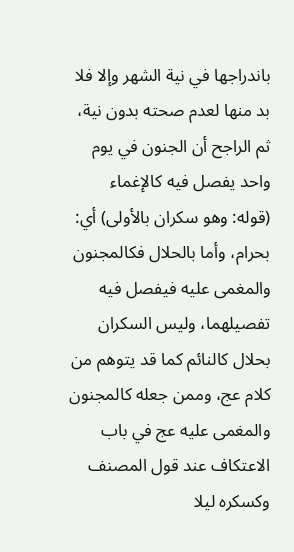باندراجها في نية الشهر وإلا فلا بد منها لعدم صحته بدون نية، ثم الراجح أن الجنون في يوم واحد يفصل فيه كالإغماء (قوله: وهو سكران بالأولى) أي: بحرام، وأما بالحلال فكالمجنون والمغمى عليه فيفصل فيه تفصيلهما، وليس السكران بحلال كالنائم كما قد يتوهم من كلام عج، وممن جعله كالمجنون والمغمى عليه عج في باب الاعتكاف عند قول المصنف وكسكره ليلا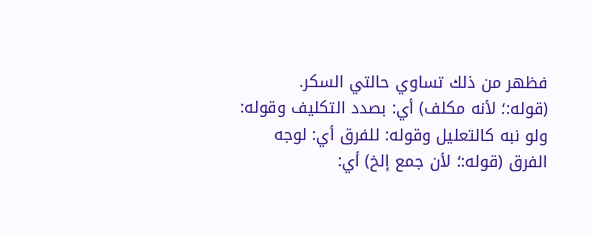فظهر من ذلك تساوي حالتي السكر.
(قوله:؛ لأنه مكلف) أي: بصدد التكليف وقوله: ولو نبه كالتعليل وقوله: للفرق أي: لوجه الفرق (قوله:؛ لأن جمع إلخ) أي: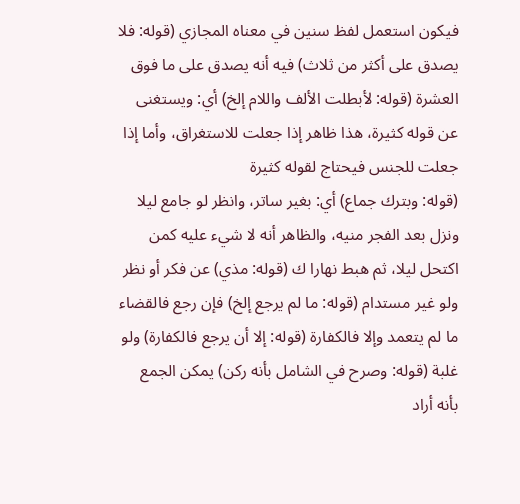فيكون استعمل لفظ سنين في معناه المجازي (قوله: فلا يصدق على أكثر من ثلاث) فيه أنه يصدق على ما فوق العشرة (قوله: لأبطلت الألف واللام إلخ) أي: ويستغنى عن قوله كثيرة، هذا ظاهر إذا جعلت للاستغراق، وأما إذا جعلت للجنس فيحتاج لقوله كثيرة
(قوله: وبترك جماع) أي: بغير ساتر، وانظر لو جامع ليلا ونزل بعد الفجر منيه، والظاهر أنه لا شيء عليه كمن اكتحل ليلا، ثم هبط نهارا ك (قوله: مذي) عن فكر أو نظر ولو غير مستدام (قوله: ما لم يرجع إلخ) فإن رجع فالقضاء ما لم يتعمد وإلا فالكفارة (قوله: إلا أن يرجع فالكفارة) ولو غلبة (قوله: وصرح في الشامل بأنه ركن) يمكن الجمع بأنه أراد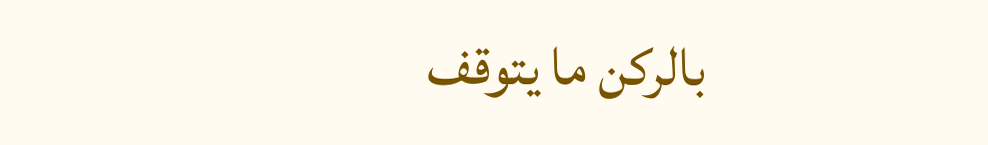بالركن ما يتوقف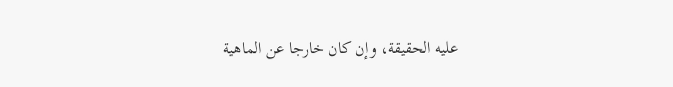عليه الحقيقة، وإن كان خارجا عن الماهية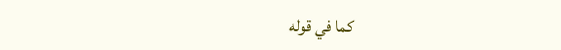كما في قوله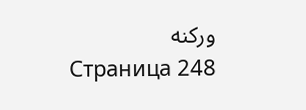وركنه
Страница 248